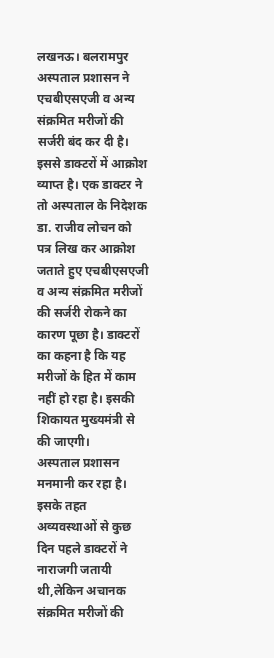लखनऊ। बलरामपुर अस्पताल प्रशासन ने एचबीएसएजी व अन्य संक्रमित मरीजों की सर्जरी बंद कर दी है। इससे डाक्टरों में आक्रोश व्याप्त है। एक डाक्टर ने तो अस्पताल के निदेशक डा. राजीव लोचन को पत्र लिख कर आक्रोश जताते हुए एचबीएसएजी व अन्य संक्रमित मरीजों की सर्जरी रोकने का कारण पूछा है। डाक्टरों का कहना है कि यह मरीजों के हित में काम नहीं हो रहा है। इसकी शिकायत मुख्यमंत्री से की जाएगी।
अस्पताल प्रशासन मनमानी कर रहा है। इसके तहत अव्यवस्थाओं से कुछ दिन पहले डाक्टरों ने नाराजगी जतायी थी,लेकिन अचानक संक्रमित मरीजों की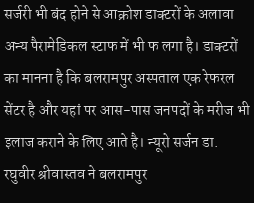सर्जरी भी बंद होने से आक्रोश डाक्टरों के अलावा अन्य पैरामेडिकल स्टाफ में भी फ लगा है। डाक्टरों का मानना है कि बलरामपुर अस्पताल एक रेफरल सेंटर है और यहां पर आस-पास जनपदों के मरीज भी इलाज कराने के लिए आते है। न्यूरो सर्जन डा. रघुवीर श्रीवास्तव ने बलरामपुर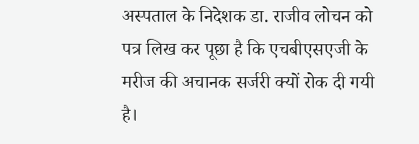अस्पताल के निदेशक डा. राजीव लोचन को पत्र लिख कर पूछा है कि एचबीएसएजी के मरीज की अचानक सर्जरी क्यों रोक दी गयी है।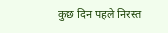कुछ दिन पहले निरस्त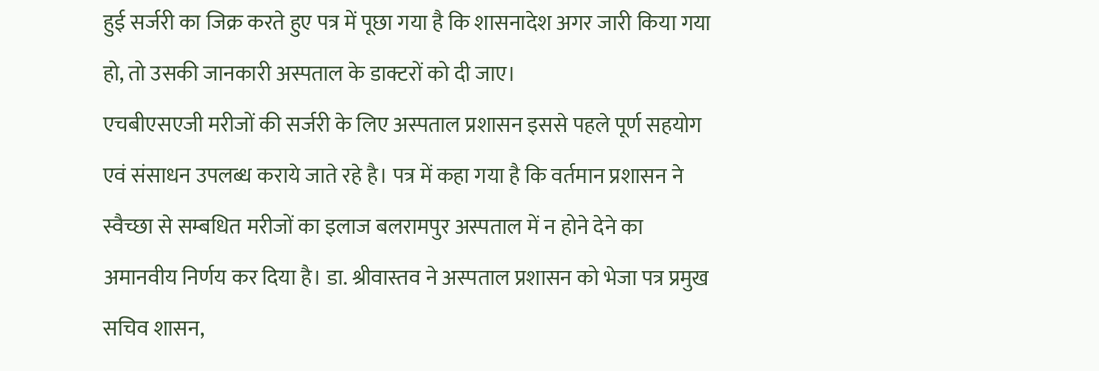हुई सर्जरी का जिक्र करते हुए पत्र में पूछा गया है कि शासनादेश अगर जारी किया गया हो, तो उसकी जानकारी अस्पताल के डाक्टरों को दी जाए।
एचबीएसएजी मरीजों की सर्जरी के लिए अस्पताल प्रशासन इससे पहले पूर्ण सहयोग एवं संसाधन उपलब्ध कराये जाते रहे है। पत्र में कहा गया है कि वर्तमान प्रशासन ने स्वैच्छा से सम्बधित मरीजों का इलाज बलरामपुर अस्पताल में न होने देने का अमानवीय निर्णय कर दिया है। डा. श्रीवास्तव ने अस्पताल प्रशासन को भेजा पत्र प्रमुख सचिव शासन,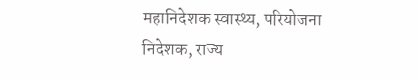महानिदेशक स्वास्थ्य, परियोजना निदेशक, राज्य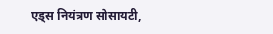एड्स नियंत्रण सोसायटी,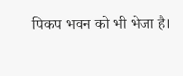पिकप भवन को भी भेजा है।